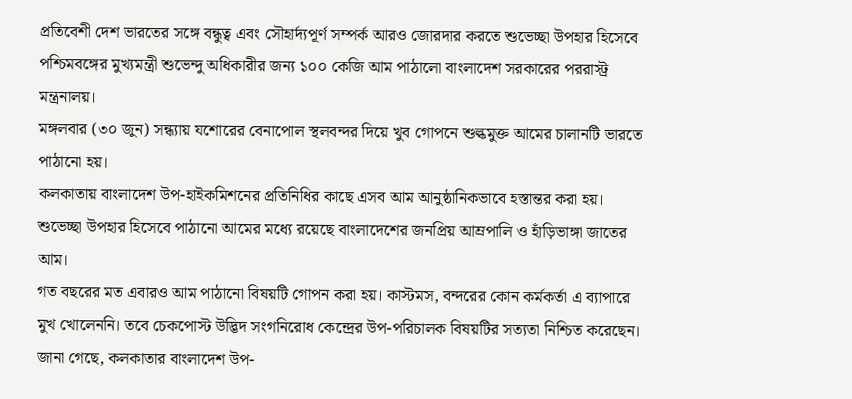প্রতিবেশী দেশ ভারতের সঙ্গে বন্ধুত্ব এবং সৌহার্দ্যপূর্ণ সম্পর্ক আরও জোরদার করতে শুভেচ্ছা উপহার হিসেবে পশ্চিমবঙ্গের মুখ্যমন্ত্রী শুভেন্দু অধিকারীর জন্য ১০০ কেজি আম পাঠালো বাংলাদেশ সরকারের পররাস্ট্র মন্ত্রনালয়।
মঙ্গলবার (৩০ জুন) সন্ধ্যায় যশোরের বেনাপোল স্থলবন্দর দিয়ে খুব গোপনে শুল্কমুক্ত আমের চালানটি ভারতে পাঠানো হয়।
কলকাতায় বাংলাদেশ উপ-হাইকমিশনের প্রতিনিধির কাছে এসব আম আনুষ্ঠানিকভাবে হস্তান্তর করা হয়। শুভেচ্ছা উপহার হিসেবে পাঠানো আমের মধ্যে রয়েছে বাংলাদেশের জনপ্রিয় আম্রপালি ও হাঁড়িভাঙ্গা জাতের আম।
গত বছরের মত এবারও আম পাঠানো বিষয়টি গোপন করা হয়। কাস্টমস, বন্দরের কোন কর্মকর্তা এ ব্যাপারে মুখ খোলেননি। তবে চেকপোস্ট উদ্ভিদ সংগনিরোধ কেন্দ্রের উপ-পরিচালক বিষয়টির সত্যতা নিশ্চিত করেছেন।
জানা গেছে, কলকাতার বাংলাদেশ উপ-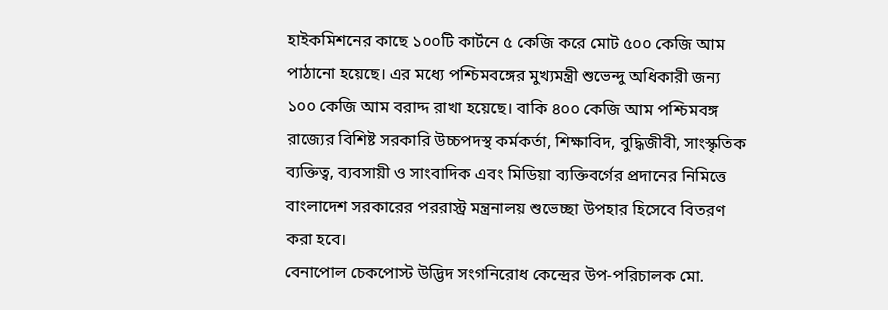হাইকমিশনের কাছে ১০০টি কার্টনে ৫ কেজি করে মোট ৫০০ কেজি আম পাঠানো হয়েছে। এর মধ্যে পশ্চিমবঙ্গের মুখ্যমন্ত্রী শুভেন্দু অধিকারী জন্য ১০০ কেজি আম বরাদ্দ রাখা হয়েছে। বাকি ৪০০ কেজি আম পশ্চিমবঙ্গ রাজ্যের বিশিষ্ট সরকারি উচ্চপদস্থ কর্মকর্তা, শিক্ষাবিদ, বুদ্ধিজীবী, সাংস্কৃতিক ব্যক্তিত্ব, ব্যবসায়ী ও সাংবাদিক এবং মিডিয়া ব্যক্তিবর্গের প্রদানের নিমিত্তে বাংলাদেশ সরকারের পররাস্ট্র মন্ত্রনালয় শুভেচ্ছা উপহার হিসেবে বিতরণ করা হবে।
বেনাপোল চেকপোস্ট উদ্ভিদ সংগনিরোধ কেন্দ্রের উপ-পরিচালক মো.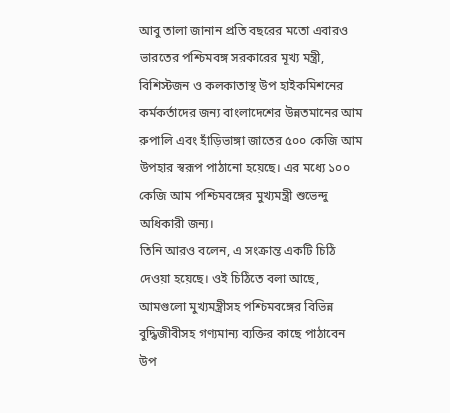আবু তালা জানান প্রতি বছরের মতো এবারও ভারতের পশ্চিমবঙ্গ সরকারের মূখ্য মন্ত্রী, বিশিস্টজন ও কলকাতাস্থ উপ হাইকমিশনের কর্মকর্তাদের জন্য বাংলাদেশের উন্নতমানের আম রুপালি এবং হাঁড়িভাঙ্গা জাতের ৫০০ কেজি আম উপহার স্বরূপ পাঠানো হয়েছে। এর মধ্যে ১০০ কেজি আম পশ্চিমবঙ্গের মুখ্যমন্ত্রী শুভেন্দু অধিকারী জন্য।
তিনি আরও বলেন, এ সংক্রান্ত একটি চিঠি দেওয়া হয়েছে। ওই চিঠিতে বলা আছে, আমগুলো মুখ্যমন্ত্রীসহ পশ্চিমবঙ্গের বিভিন্ন বুদ্ধিজীবীসহ গণ্যমান্য ব্যক্তির কাছে পাঠাবেন উপ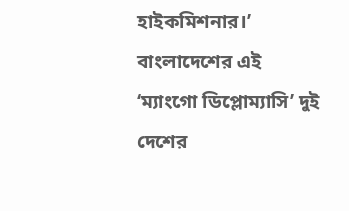হাইকমিশনার।’
বাংলাদেশের এই ‘ম্যাংগো ডিপ্লোম্যাসি’ দুই দেশের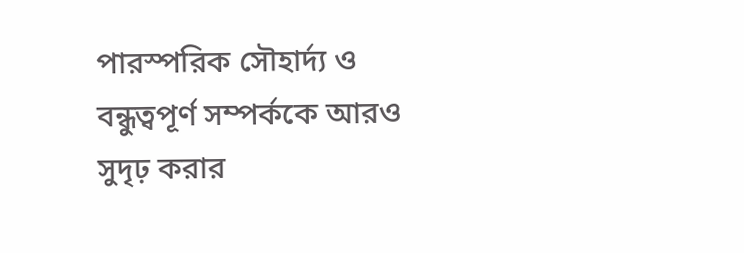পারস্পরিক সৌহার্দ্য ও বন্ধুত্বপূর্ণ সম্পর্ককে আরও সুদৃঢ় করার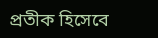প্রতীক হিসেবে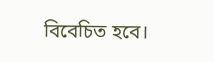বিবেচিত হবে।